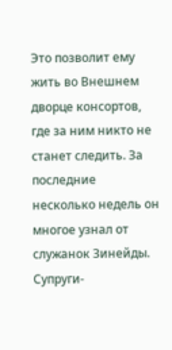Это позволит ему жить во Внешнем дворце консортов, где за ним никто не станет следить. За последние несколько недель он многое узнал от служанок Зинейды. Супруги-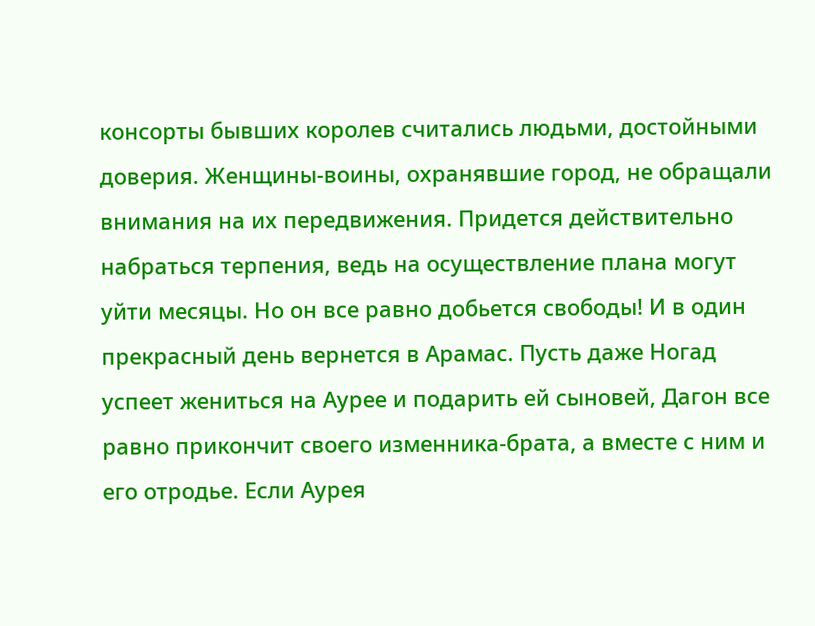консорты бывших королев считались людьми, достойными доверия. Женщины-воины, охранявшие город, не обращали внимания на их передвижения. Придется действительно набраться терпения, ведь на осуществление плана могут уйти месяцы. Но он все равно добьется свободы! И в один прекрасный день вернется в Арамас. Пусть даже Ногад успеет жениться на Аурее и подарить ей сыновей, Дагон все равно прикончит своего изменника-брата, а вместе с ним и его отродье. Если Аурея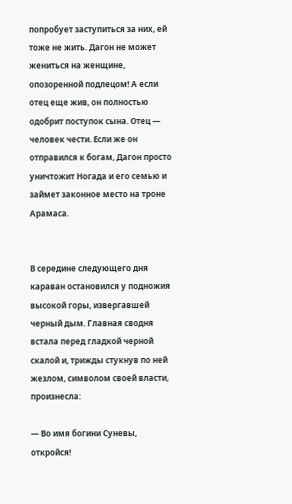попробует заступиться за них, ей тоже не жить. Дагон не может жениться на женщине, опозоренной подлецом! А если отец еще жив, он полностью одобрит поступок сына. Отец — человек чести. Если же он отправился к богам, Дагон просто уничтожит Ногада и его семью и займет законное место на троне Арамаса.


В середине следующего дня караван остановился у подножия высокой горы, извергавшей черный дым. Главная сводня встала перед гладкой черной скалой и, трижды стукнув по ней жезлом, символом своей власти, произнесла:

— Во имя богини Суневы, откройся!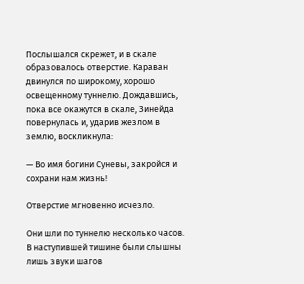Послышался скрежет, и в скале образовалось отверстие. Караван двинулся по широкому, хорошо освещенному туннелю. Дождавшись, пока все окажутся в скале, Зинейда повернулась и, ударив жезлом в землю, воскликнула:

— Во имя богини Суневы, закройся и сохрани нам жизнь!

Отверстие мгновенно исчезло.

Они шли по туннелю несколько часов. В наступившей тишине были слышны лишь звуки шагов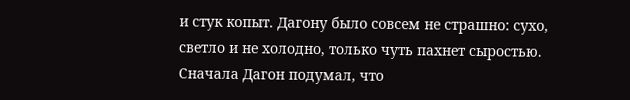и стук копыт. Дагону было совсем не страшно: сухо, светло и не холодно, только чуть пахнет сыростью. Сначала Дагон подумал, что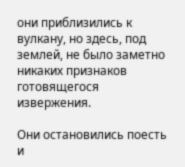они приблизились к вулкану, но здесь, под землей, не было заметно никаких признаков готовящегося извержения.

Они остановились поесть и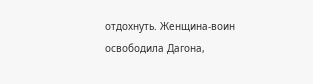отдохнуть. Женщина-воин освободила Дагона,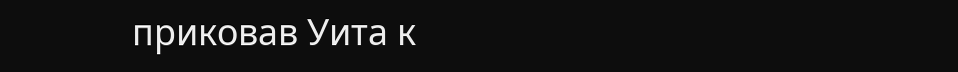приковав Уита к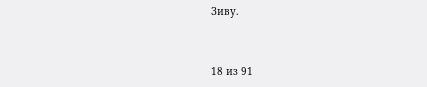Зиву.



18 из 91